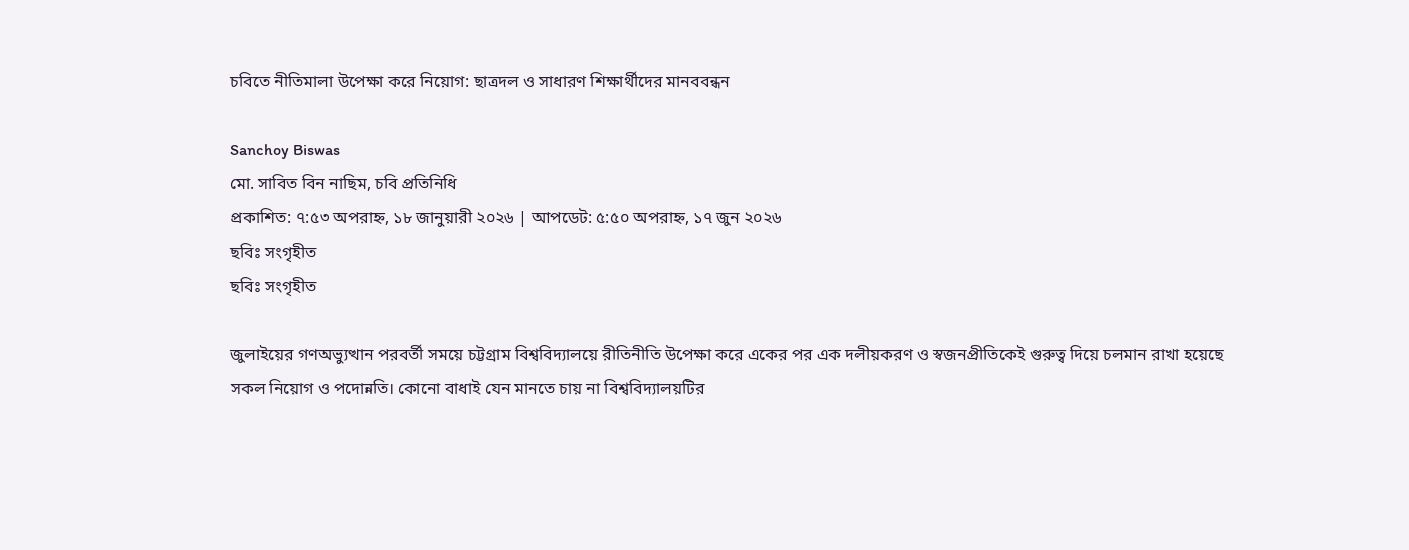চবিতে নীতিমালা উপেক্ষা করে নিয়োগ: ছাত্রদল ও সাধারণ শিক্ষার্থীদের মানববন্ধন

Sanchoy Biswas
মো. সাবিত বিন নাছিম, চবি প্রতিনিধি
প্রকাশিত: ৭:৫৩ অপরাহ্ন, ১৮ জানুয়ারী ২০২৬ | আপডেট: ৫:৫০ অপরাহ্ন, ১৭ জুন ২০২৬
ছবিঃ সংগৃহীত
ছবিঃ সংগৃহীত

জুলাইয়ের গণঅভ্যুত্থান পরবর্তী সময়ে চট্টগ্রাম বিশ্ববিদ্যালয়ে রীতিনীতি উপেক্ষা করে একের পর এক দলীয়করণ ও স্বজনপ্রীতিকেই গুরুত্ব দিয়ে চলমান রাখা হয়েছে সকল নিয়োগ ও পদোন্নতি। কোনো বাধাই যেন মানতে চায় না বিশ্ববিদ্যালয়টির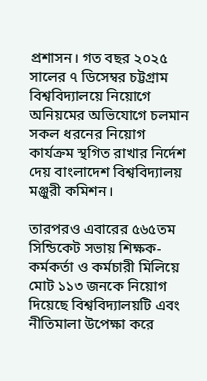প্রশাসন। গত বছর ২০২৫ সালের ৭ ডিসেম্বর চট্টগ্রাম বিশ্ববিদ্যালয়ে নিয়োগে অনিয়মের অভিযোগে চলমান সকল ধরনের নিয়োগ কার্যক্রম স্থগিত রাখার নির্দেশ দেয় বাংলাদেশ বিশ্ববিদ্যালয় মঞ্জুরী কমিশন।

তারপরও এবারের ৫৬৫তম সিন্ডিকেট সভায় শিক্ষক-কর্মকর্তা ও কর্মচারী মিলিয়ে মোট ১১৩ জনকে নিয়োগ দিয়েছে বিশ্ববিদ্যালয়টি এবং নীতিমালা উপেক্ষা করে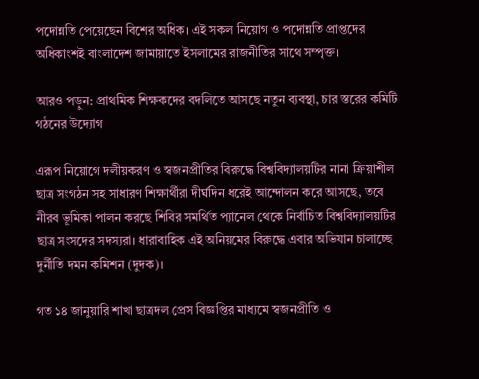পদোন্নতি পেয়েছেন বিশের অধিক। এই সকল নিয়োগ ও পদোন্নতি প্রাপ্তদের অধিকাংশই বাংলাদেশ জামায়াতে ইসলামের রাজনীতির সাথে সম্পৃক্ত।

আরও পড়ুন: প্রাথমিক শিক্ষকদের বদলিতে আসছে নতুন ব্যবস্থা, চার স্তরের কমিটি গঠনের উদ্যোগ

এরূপ নিয়োগে দলীয়করণ ও স্বজনপ্রীতির বিরুদ্ধে বিশ্ববিদ্যালয়টির নানা ক্রিয়াশীল ছাত্র সংগঠন সহ সাধারণ শিক্ষার্থীরা দীর্ঘদিন ধরেই আন্দোলন করে আসছে, তবে নীরব ভূমিকা পালন করছে শিবির সমর্থিত প্যানেল থেকে নির্বাচিত বিশ্ববিদ্যালয়টির ছাত্র সংসদের সদস্যরা। ধারাবাহিক এই অনিয়মের বিরুদ্ধে এবার অভিযান চালাচ্ছে দুর্নীতি দমন কমিশন (দুদক)।

গত ১৪ জানুয়ারি শাখা ছাত্রদল প্রেস বিজ্ঞপ্তির মাধ্যমে স্বজনপ্রীতি ও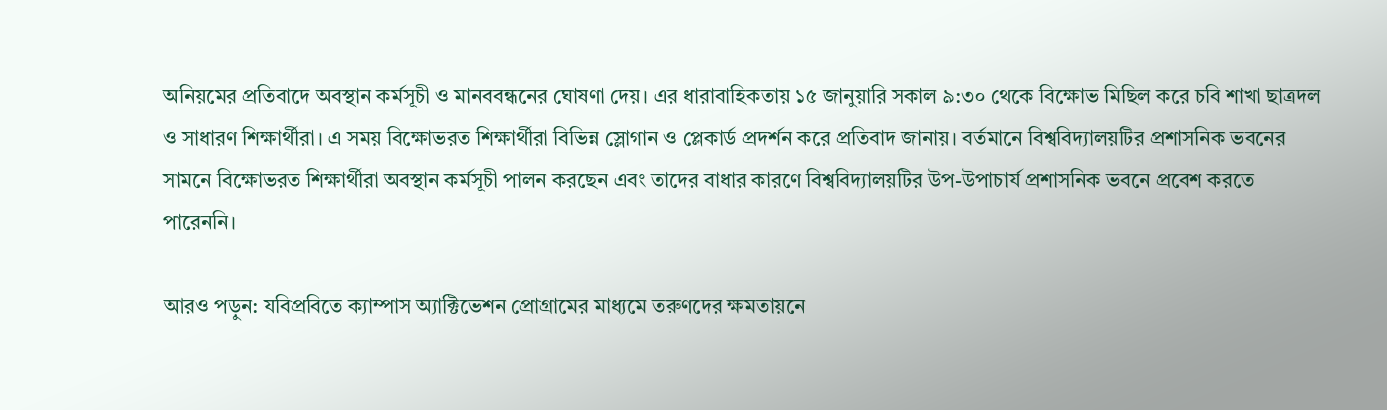অনিয়মের প্রতিবাদে অবস্থান কর্মসূচী ও মানববন্ধনের ঘোষণা দেয়। এর ধারাবাহিকতায় ১৫ জানুয়ারি সকাল ৯:৩০ থেকে বিক্ষোভ মিছিল করে চবি শাখা ছাত্রদল ও সাধারণ শিক্ষার্থীরা। এ সময় বিক্ষোভরত শিক্ষার্থীরা বিভিন্ন স্লোগান ও প্লেকার্ড প্রদর্শন করে প্রতিবাদ জানায়। বর্তমানে বিশ্ববিদ্যালয়টির প্রশাসনিক ভবনের সামনে বিক্ষোভরত শিক্ষার্থীরা অবস্থান কর্মসূচী পালন করছেন এবং তাদের বাধার কারণে বিশ্ববিদ্যালয়টির উপ-উপাচার্য প্রশাসনিক ভবনে প্রবেশ করতে পারেননি।

আরও পড়ুন: যবিপ্রবিতে ক্যাম্পাস অ্যাক্টিভেশন প্রোগ্রামের মাধ্যমে তরুণদের ক্ষমতায়নে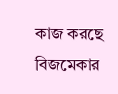কাজ করছে বিজমেকার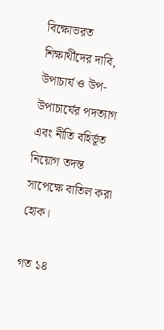বিক্ষোভরত শিক্ষার্থীদের দাবি, উপাচার্য ও উপ-উপাচার্যের পদত্যাগ এবং নীতি বহির্ভূত নিয়োগ তদন্ত সাপেক্ষে বাতিল করা হোক।

গত ১৪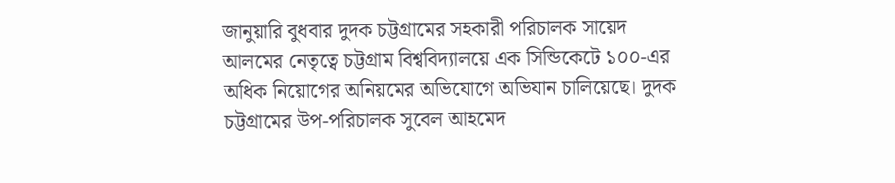জানুয়ারি বুধবার দুদক চট্টগ্রামের সহকারী পরিচালক সায়েদ আলমের নেতৃত্বে চট্টগ্রাম বিশ্ববিদ্যালয়ে এক সিন্ডিকেটে ১০০-এর অধিক নিয়োগের অনিয়মের অভিযোগে অভিযান চালিয়েছে। দুদক চট্টগ্রামের উপ-পরিচালক সুবেল আহমেদ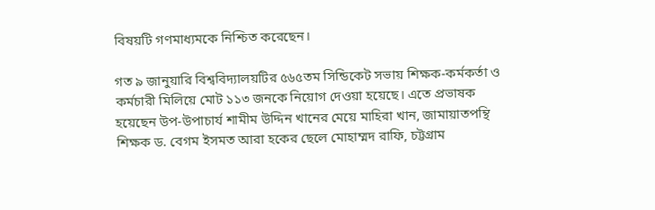বিষয়টি গণমাধ্যমকে নিশ্চিত করেছেন।

গত ৯ জানুয়ারি বিশ্ববিদ্যালয়টির ৫৬৫তম সিন্ডিকেট সভায় শিক্ষক-কর্মকর্তা ও কর্মচারী মিলিয়ে মোট ১১৩ জনকে নিয়োগ দেওয়া হয়েছে। এতে প্রভাষক হয়েছেন উপ-উপাচার্য শামীম উদ্দিন খানের মেয়ে মাহিরা খান, জামায়াতপন্থি শিক্ষক ড. বেগম ইসমত আরা হকের ছেলে মোহাম্মদ রাফি, চট্টগ্রাম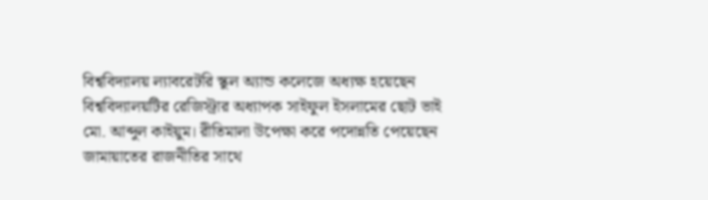বিশ্ববিদ্যালয় ল্যাবরেটরি স্কুল অ্যান্ড কলেজে অধ্যক্ষ হয়েছেন বিশ্ববিদ্যালয়টির রেজিস্ট্রার অধ্যাপক সাইফুল ইসলামের ছোট ভাই মো. আব্দুল কাইয়ুম। রীতিমালা উপেক্ষা করে পদোন্নতি পেয়েছেন জামায়াতের রাজনীতির সাথে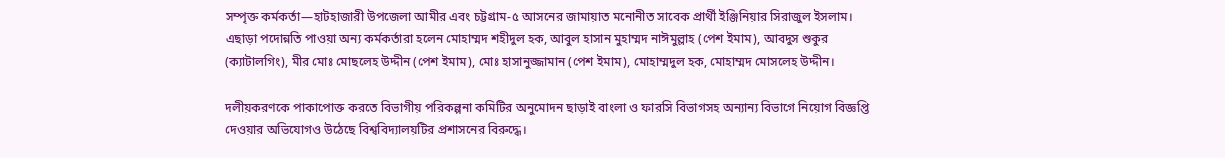সম্পৃক্ত কর্মকর্তা—হাটহাজারী উপজেলা আমীর এবং চট্টগ্রাম-৫ আসনের জামায়াত মনোনীত সাবেক প্রার্থী ইঞ্জিনিয়ার সিরাজুল ইসলাম। এছাড়া পদোন্নতি পাওয়া অন্য কর্মকর্তারা হলেন মোহাম্মদ শহীদুল হক, আবুল হাসান মুহাম্মদ নাঈমুল্লাহ (পেশ ইমাম), আবদুস শুকুর (ক্যাটালগিং), মীর মোঃ মোছলেহ উদ্দীন (পেশ ইমাম), মোঃ হাসানুজ্জামান (পেশ ইমাম), মোহাম্মদুল হক, মোহাম্মদ মোসলেহ উদ্দীন।

দলীয়করণকে পাকাপোক্ত করতে বিভাগীয় পরিকল্পনা কমিটির অনুমোদন ছাড়াই বাংলা ও ফারসি বিভাগসহ অন্যান্য বিভাগে নিয়োগ বিজ্ঞপ্তি দেওয়ার অভিযোগও উঠেছে বিশ্ববিদ্যালয়টির প্রশাসনের বিরুদ্ধে।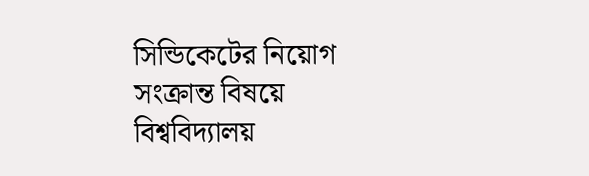সিন্ডিকেটের নিয়োগ সংক্রান্ত বিষয়ে বিশ্ববিদ্যালয়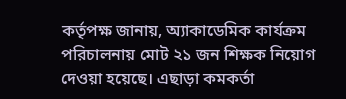কর্তৃপক্ষ জানায়, অ্যাকাডেমিক কার্যক্রম পরিচালনায় মোট ২১ জন শিক্ষক নিয়োগ দেওয়া হয়েছে। এছাড়া কমকর্তা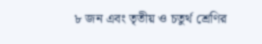৮ জন এবং তৃতীয় ও চতুর্থ শ্রেণির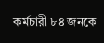কর্মচারী ৮৪ জনকে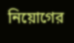নিয়োগের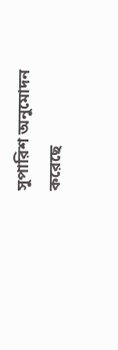সুপারিশ অনুমোদন করেছে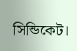সিন্ডিকেট।